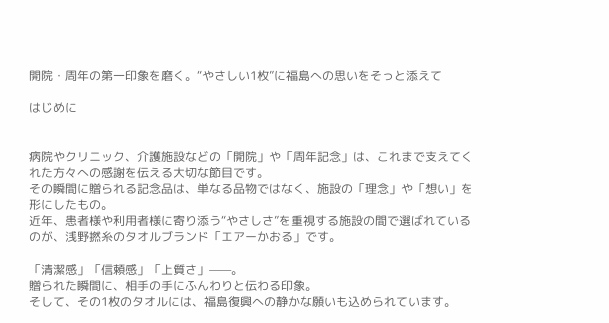開院・周年の第一印象を磨く。“やさしい1枚”に福島への思いをそっと添えて

はじめに


病院やクリニック、介護施設などの「開院」や「周年記念」は、これまで支えてくれた方々への感謝を伝える大切な節目です。
その瞬間に贈られる記念品は、単なる品物ではなく、施設の「理念」や「想い」を形にしたもの。
近年、患者様や利用者様に寄り添う“やさしさ”を重視する施設の間で選ばれているのが、浅野撚糸のタオルブランド「エアーかおる」です。

「清潔感」「信頼感」「上質さ」——。
贈られた瞬間に、相手の手にふんわりと伝わる印象。
そして、その1枚のタオルには、福島復興への静かな願いも込められています。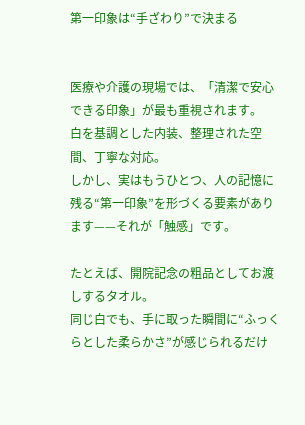第一印象は“手ざわり”で決まる


医療や介護の現場では、「清潔で安心できる印象」が最も重視されます。
白を基調とした内装、整理された空間、丁寧な対応。
しかし、実はもうひとつ、人の記憶に残る“第一印象”を形づくる要素があります——それが「触感」です。

たとえば、開院記念の粗品としてお渡しするタオル。
同じ白でも、手に取った瞬間に“ふっくらとした柔らかさ”が感じられるだけ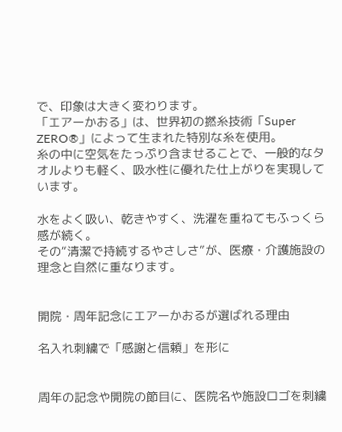で、印象は大きく変わります。
「エアーかおる」は、世界初の撚糸技術「Super ZERO®」によって生まれた特別な糸を使用。
糸の中に空気をたっぷり含ませることで、一般的なタオルよりも軽く、吸水性に優れた仕上がりを実現しています。

水をよく吸い、乾きやすく、洗濯を重ねてもふっくら感が続く。
その“清潔で持続するやさしさ”が、医療・介護施設の理念と自然に重なります。


開院・周年記念にエアーかおるが選ばれる理由

名入れ刺繍で「感謝と信頼」を形に


周年の記念や開院の節目に、医院名や施設ロゴを刺繍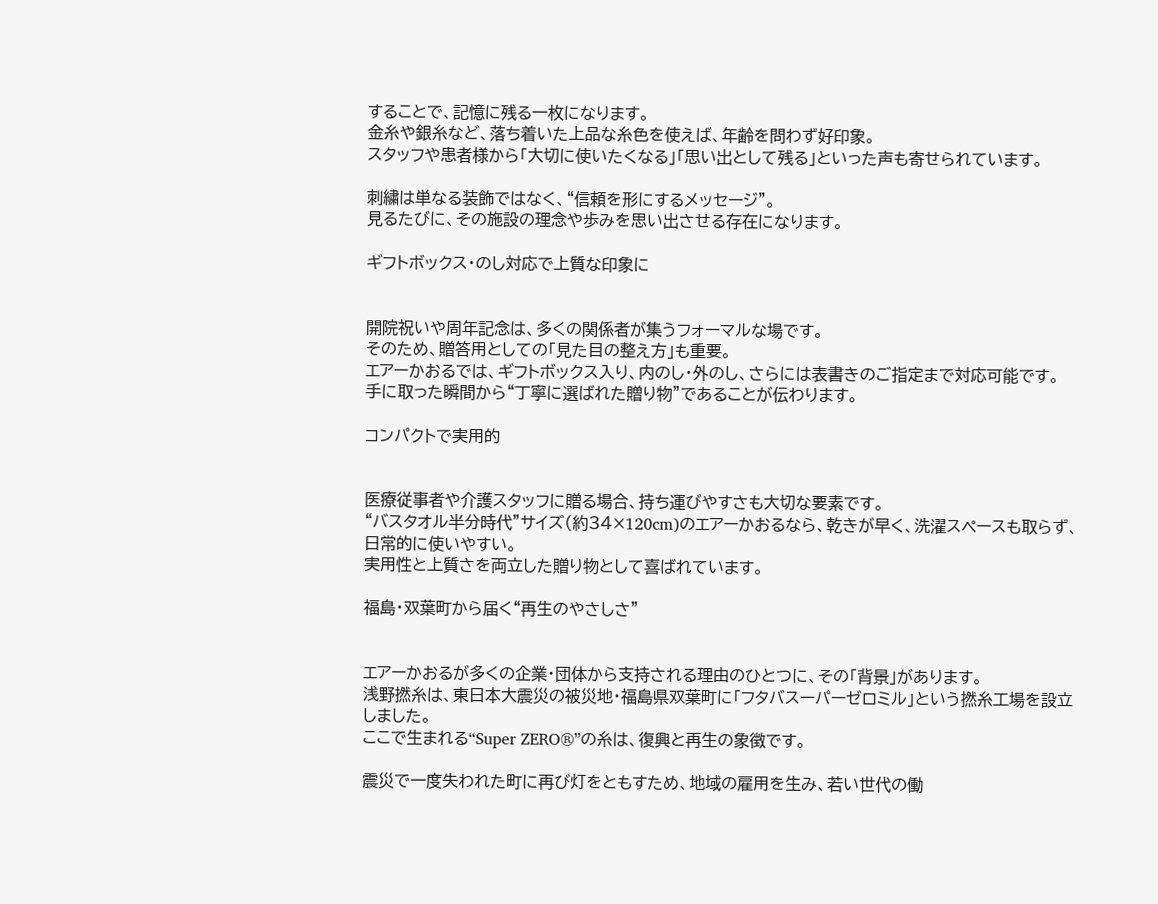することで、記憶に残る一枚になります。
金糸や銀糸など、落ち着いた上品な糸色を使えば、年齢を問わず好印象。
スタッフや患者様から「大切に使いたくなる」「思い出として残る」といった声も寄せられています。

刺繍は単なる装飾ではなく、“信頼を形にするメッセージ”。
見るたびに、その施設の理念や歩みを思い出させる存在になります。

ギフトボックス・のし対応で上質な印象に


開院祝いや周年記念は、多くの関係者が集うフォーマルな場です。
そのため、贈答用としての「見た目の整え方」も重要。
エアーかおるでは、ギフトボックス入り、内のし・外のし、さらには表書きのご指定まで対応可能です。
手に取った瞬間から“丁寧に選ばれた贈り物”であることが伝わります。

コンパクトで実用的


医療従事者や介護スタッフに贈る場合、持ち運びやすさも大切な要素です。
“バスタオル半分時代”サイズ(約34×120cm)のエアーかおるなら、乾きが早く、洗濯スペースも取らず、日常的に使いやすい。
実用性と上質さを両立した贈り物として喜ばれています。

福島・双葉町から届く“再生のやさしさ”


エアーかおるが多くの企業・団体から支持される理由のひとつに、その「背景」があります。
浅野撚糸は、東日本大震災の被災地・福島県双葉町に「フタバスーパーゼロミル」という撚糸工場を設立しました。
ここで生まれる“Super ZERO®”の糸は、復興と再生の象徴です。

震災で一度失われた町に再び灯をともすため、地域の雇用を生み、若い世代の働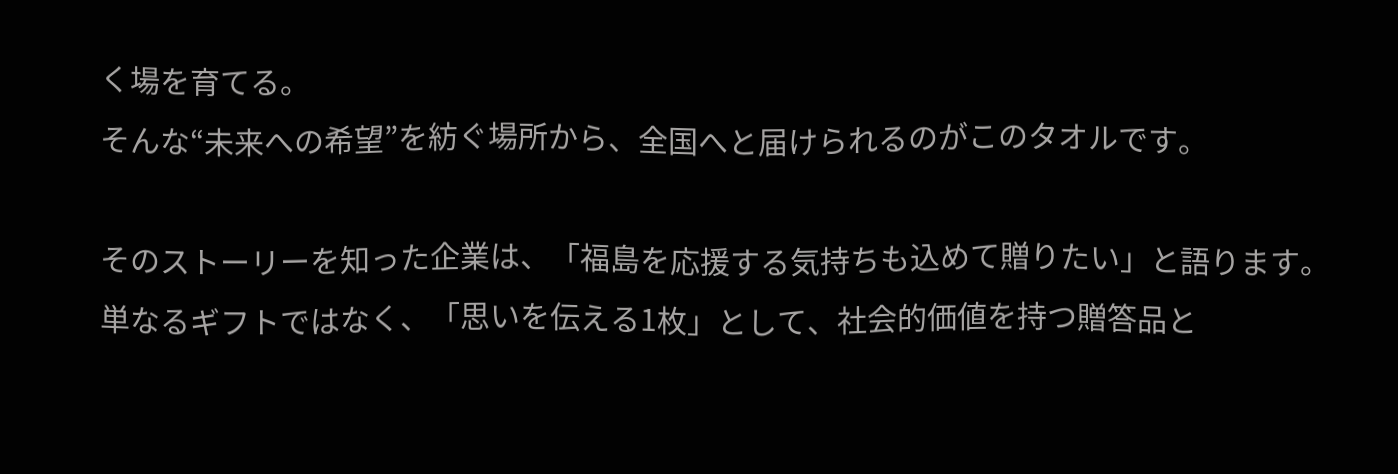く場を育てる。
そんな“未来への希望”を紡ぐ場所から、全国へと届けられるのがこのタオルです。

そのストーリーを知った企業は、「福島を応援する気持ちも込めて贈りたい」と語ります。
単なるギフトではなく、「思いを伝える1枚」として、社会的価値を持つ贈答品と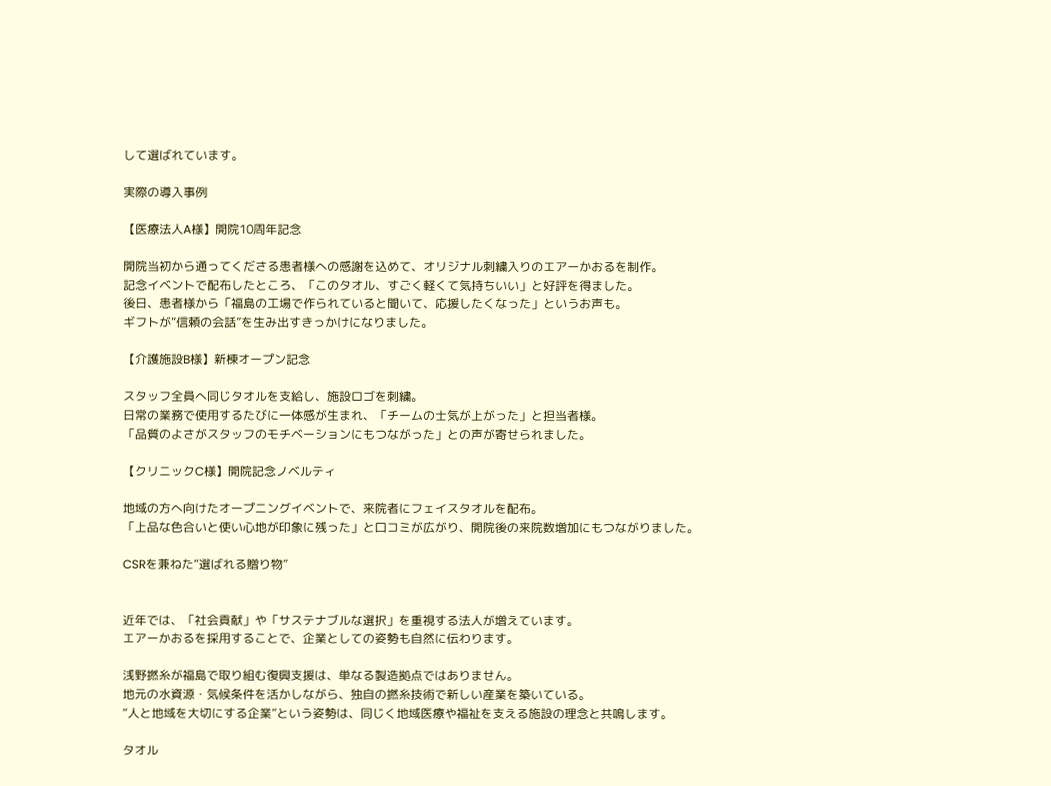して選ばれています。

実際の導入事例

【医療法人A様】開院10周年記念

開院当初から通ってくださる患者様への感謝を込めて、オリジナル刺繍入りのエアーかおるを制作。
記念イベントで配布したところ、「このタオル、すごく軽くて気持ちいい」と好評を得ました。
後日、患者様から「福島の工場で作られていると聞いて、応援したくなった」というお声も。
ギフトが“信頼の会話”を生み出すきっかけになりました。

【介護施設B様】新棟オープン記念

スタッフ全員へ同じタオルを支給し、施設ロゴを刺繍。
日常の業務で使用するたびに一体感が生まれ、「チームの士気が上がった」と担当者様。
「品質のよさがスタッフのモチベーションにもつながった」との声が寄せられました。

【クリニックC様】開院記念ノベルティ

地域の方へ向けたオープニングイベントで、来院者にフェイスタオルを配布。
「上品な色合いと使い心地が印象に残った」と口コミが広がり、開院後の来院数増加にもつながりました。

CSRを兼ねた“選ばれる贈り物”


近年では、「社会貢献」や「サステナブルな選択」を重視する法人が増えています。
エアーかおるを採用することで、企業としての姿勢も自然に伝わります。

浅野撚糸が福島で取り組む復興支援は、単なる製造拠点ではありません。
地元の水資源・気候条件を活かしながら、独自の撚糸技術で新しい産業を築いている。
“人と地域を大切にする企業”という姿勢は、同じく地域医療や福祉を支える施設の理念と共鳴します。

タオル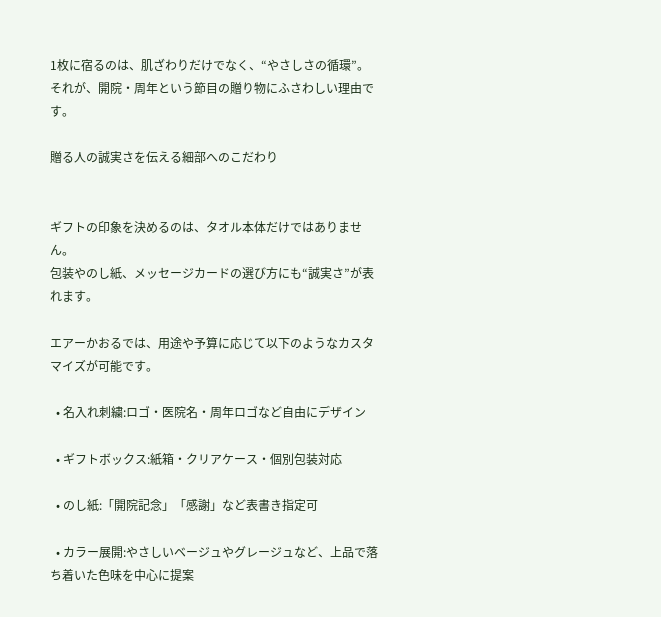1枚に宿るのは、肌ざわりだけでなく、“やさしさの循環”。
それが、開院・周年という節目の贈り物にふさわしい理由です。

贈る人の誠実さを伝える細部へのこだわり


ギフトの印象を決めるのは、タオル本体だけではありません。
包装やのし紙、メッセージカードの選び方にも“誠実さ”が表れます。

エアーかおるでは、用途や予算に応じて以下のようなカスタマイズが可能です。

  • 名入れ刺繍:ロゴ・医院名・周年ロゴなど自由にデザイン

  • ギフトボックス:紙箱・クリアケース・個別包装対応

  • のし紙:「開院記念」「感謝」など表書き指定可

  • カラー展開:やさしいベージュやグレージュなど、上品で落ち着いた色味を中心に提案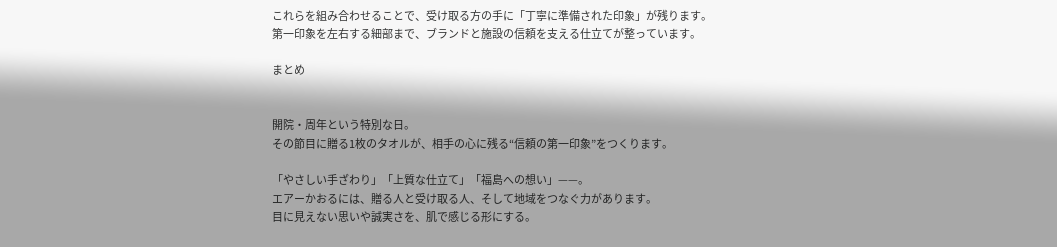これらを組み合わせることで、受け取る方の手に「丁寧に準備された印象」が残ります。
第一印象を左右する細部まで、ブランドと施設の信頼を支える仕立てが整っています。

まとめ


開院・周年という特別な日。
その節目に贈る1枚のタオルが、相手の心に残る“信頼の第一印象”をつくります。

「やさしい手ざわり」「上質な仕立て」「福島への想い」——。
エアーかおるには、贈る人と受け取る人、そして地域をつなぐ力があります。
目に見えない思いや誠実さを、肌で感じる形にする。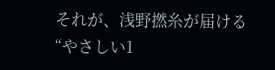それが、浅野撚糸が届ける“やさしい1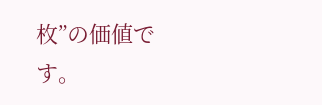枚”の価値です。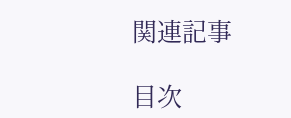関連記事

目次